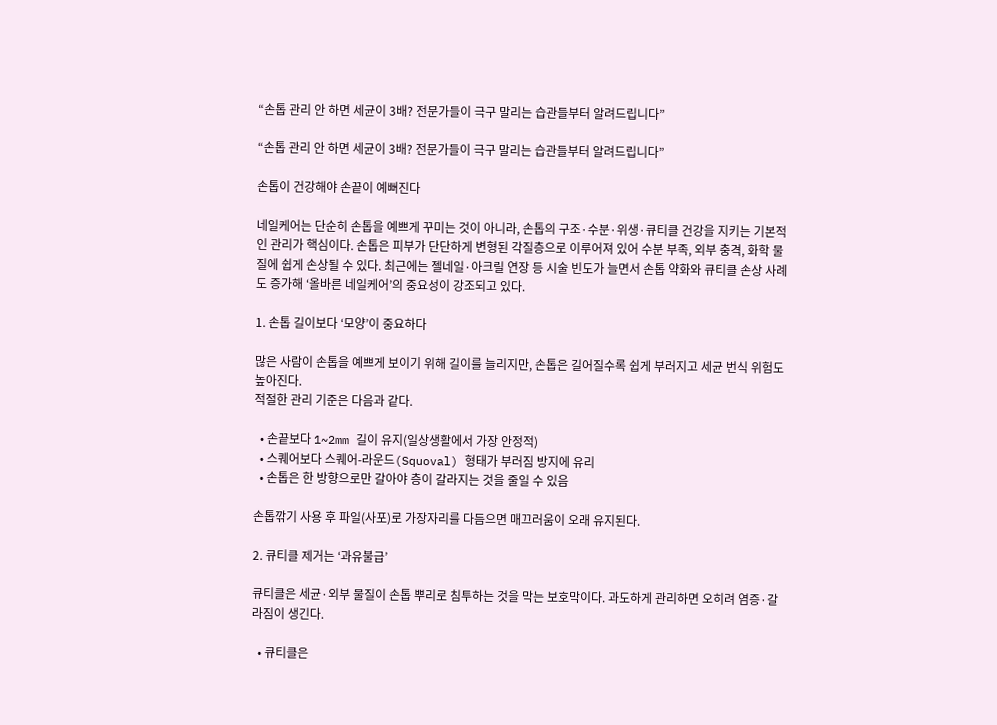“손톱 관리 안 하면 세균이 3배? 전문가들이 극구 말리는 습관들부터 알려드립니다”

“손톱 관리 안 하면 세균이 3배? 전문가들이 극구 말리는 습관들부터 알려드립니다”

손톱이 건강해야 손끝이 예뻐진다

네일케어는 단순히 손톱을 예쁘게 꾸미는 것이 아니라, 손톱의 구조·수분·위생·큐티클 건강을 지키는 기본적인 관리가 핵심이다. 손톱은 피부가 단단하게 변형된 각질층으로 이루어져 있어 수분 부족, 외부 충격, 화학 물질에 쉽게 손상될 수 있다. 최근에는 젤네일·아크릴 연장 등 시술 빈도가 늘면서 손톱 약화와 큐티클 손상 사례도 증가해 ‘올바른 네일케어’의 중요성이 강조되고 있다.

1. 손톱 길이보다 ‘모양’이 중요하다

많은 사람이 손톱을 예쁘게 보이기 위해 길이를 늘리지만, 손톱은 길어질수록 쉽게 부러지고 세균 번식 위험도 높아진다.
적절한 관리 기준은 다음과 같다.

  • 손끝보다 1~2mm 길이 유지(일상생활에서 가장 안정적)
  • 스퀘어보다 스퀘어-라운드(Squoval) 형태가 부러짐 방지에 유리
  • 손톱은 한 방향으로만 갈아야 층이 갈라지는 것을 줄일 수 있음

손톱깎기 사용 후 파일(사포)로 가장자리를 다듬으면 매끄러움이 오래 유지된다.

2. 큐티클 제거는 ‘과유불급’

큐티클은 세균·외부 물질이 손톱 뿌리로 침투하는 것을 막는 보호막이다. 과도하게 관리하면 오히려 염증·갈라짐이 생긴다.

  • 큐티클은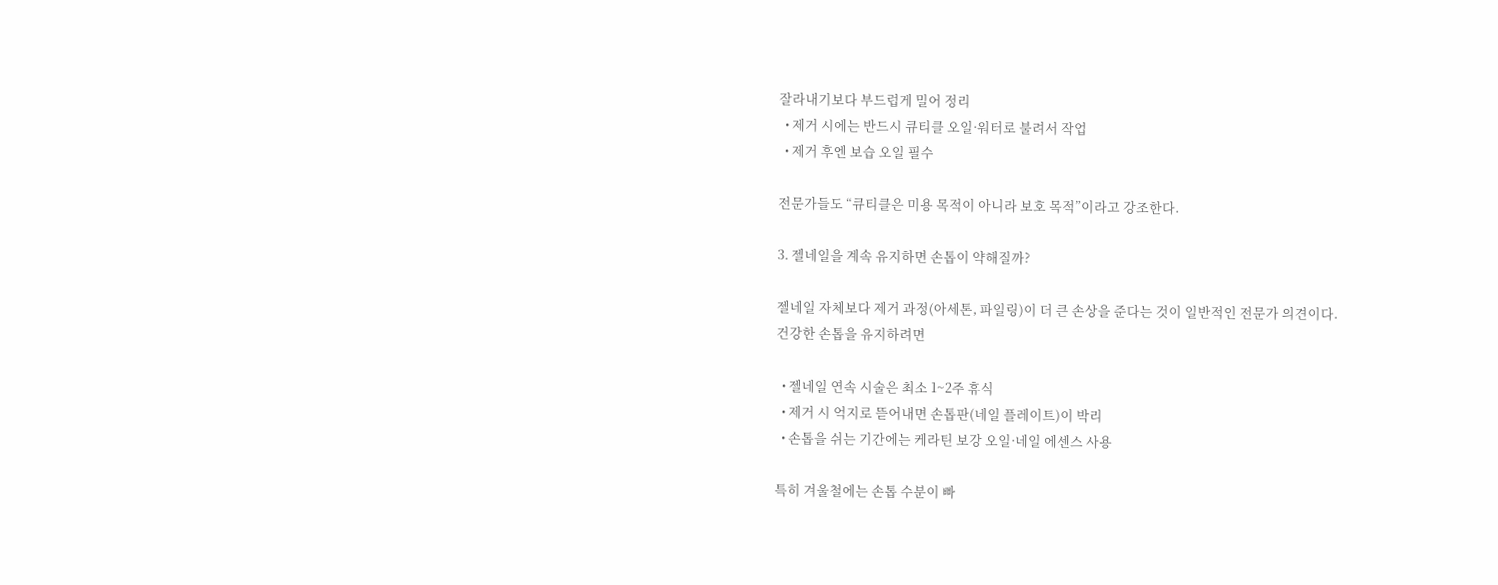잘라내기보다 부드럽게 밀어 정리
  • 제거 시에는 반드시 큐티클 오일·워터로 불려서 작업
  • 제거 후엔 보습 오일 필수

전문가들도 “큐티클은 미용 목적이 아니라 보호 목적”이라고 강조한다.

3. 젤네일을 계속 유지하면 손톱이 약해질까?

젤네일 자체보다 제거 과정(아세톤, 파일링)이 더 큰 손상을 준다는 것이 일반적인 전문가 의견이다.
건강한 손톱을 유지하려면

  • 젤네일 연속 시술은 최소 1~2주 휴식
  • 제거 시 억지로 뜯어내면 손톱판(네일 플레이트)이 박리
  • 손톱을 쉬는 기간에는 케라틴 보강 오일·네일 에센스 사용

특히 겨울철에는 손톱 수분이 빠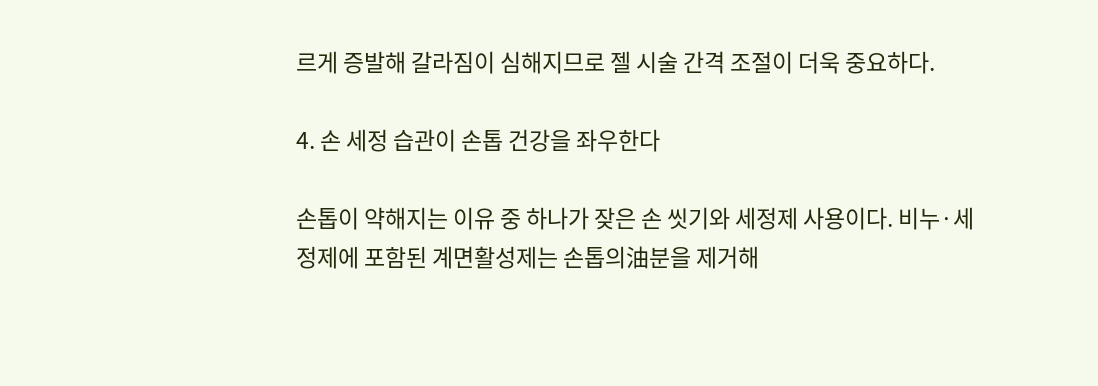르게 증발해 갈라짐이 심해지므로 젤 시술 간격 조절이 더욱 중요하다.

4. 손 세정 습관이 손톱 건강을 좌우한다

손톱이 약해지는 이유 중 하나가 잦은 손 씻기와 세정제 사용이다. 비누·세정제에 포함된 계면활성제는 손톱의油분을 제거해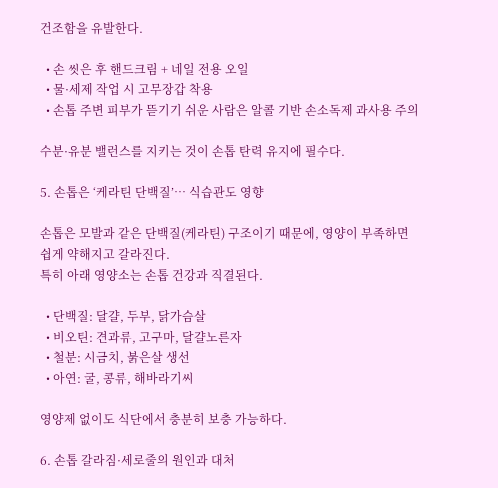건조함을 유발한다.

  • 손 씻은 후 핸드크림 + 네일 전용 오일
  • 물·세제 작업 시 고무장갑 착용
  • 손톱 주변 피부가 뜯기기 쉬운 사람은 알콜 기반 손소독제 과사용 주의

수분·유분 밸런스를 지키는 것이 손톱 탄력 유지에 필수다.

5. 손톱은 ‘케라틴 단백질’… 식습관도 영향

손톱은 모발과 같은 단백질(케라틴) 구조이기 때문에, 영양이 부족하면 쉽게 약해지고 갈라진다.
특히 아래 영양소는 손톱 건강과 직결된다.

  • 단백질: 달걀, 두부, 닭가슴살
  • 비오틴: 견과류, 고구마, 달걀노른자
  • 철분: 시금치, 붉은살 생선
  • 아연: 굴, 콩류, 해바라기씨

영양제 없이도 식단에서 충분히 보충 가능하다.

6. 손톱 갈라짐·세로줄의 원인과 대처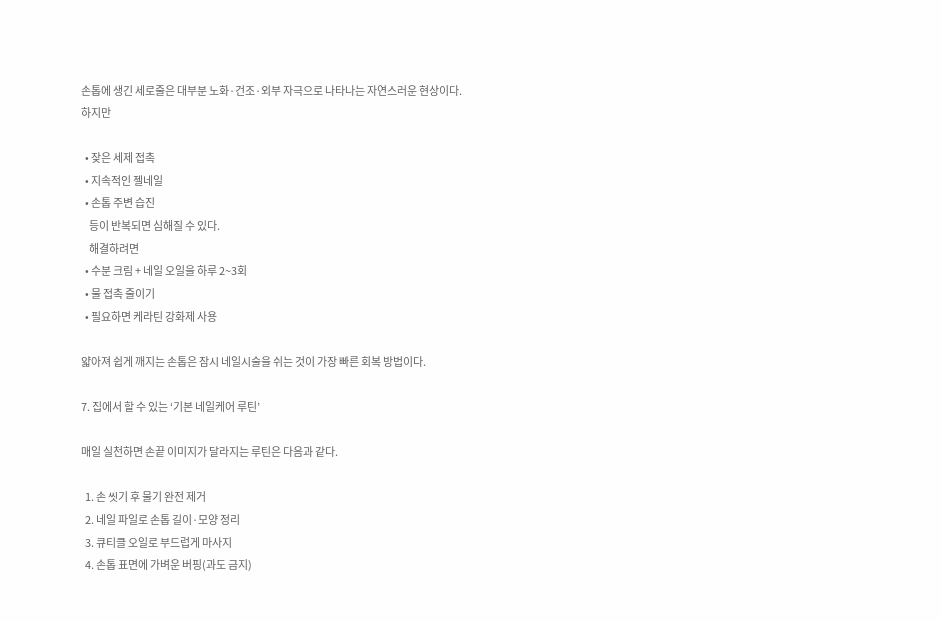손톱에 생긴 세로줄은 대부분 노화·건조·외부 자극으로 나타나는 자연스러운 현상이다. 하지만

  • 잦은 세제 접촉
  • 지속적인 젤네일
  • 손톱 주변 습진
    등이 반복되면 심해질 수 있다.
    해결하려면
  • 수분 크림 + 네일 오일을 하루 2~3회
  • 물 접촉 줄이기
  • 필요하면 케라틴 강화제 사용

얇아져 쉽게 깨지는 손톱은 잠시 네일시술을 쉬는 것이 가장 빠른 회복 방법이다.

7. 집에서 할 수 있는 ‘기본 네일케어 루틴’

매일 실천하면 손끝 이미지가 달라지는 루틴은 다음과 같다.

  1. 손 씻기 후 물기 완전 제거
  2. 네일 파일로 손톱 길이·모양 정리
  3. 큐티클 오일로 부드럽게 마사지
  4. 손톱 표면에 가벼운 버핑(과도 금지)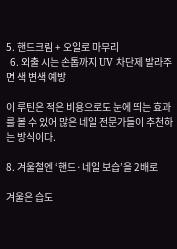5. 핸드크림 + 오일로 마무리
  6. 외출 시는 손톱까지 UV 차단제 발라주면 색 변색 예방

이 루틴은 적은 비용으로도 눈에 띄는 효과를 볼 수 있어 많은 네일 전문가들이 추천하는 방식이다.

8. 겨울철엔 ‘핸드·네일 보습’을 2배로

겨울은 습도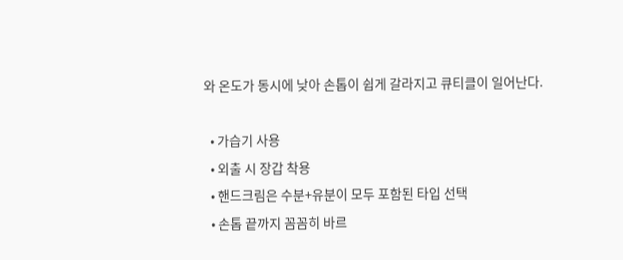와 온도가 동시에 낮아 손톱이 쉽게 갈라지고 큐티클이 일어난다.

  • 가습기 사용
  • 외출 시 장갑 착용
  • 핸드크림은 수분+유분이 모두 포함된 타입 선택
  • 손톱 끝까지 꼼꼼히 바르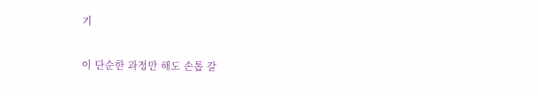기

이 단순한 과정만 해도 손톱 갈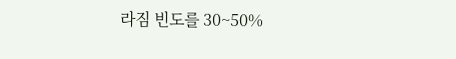라짐 빈도를 30~50%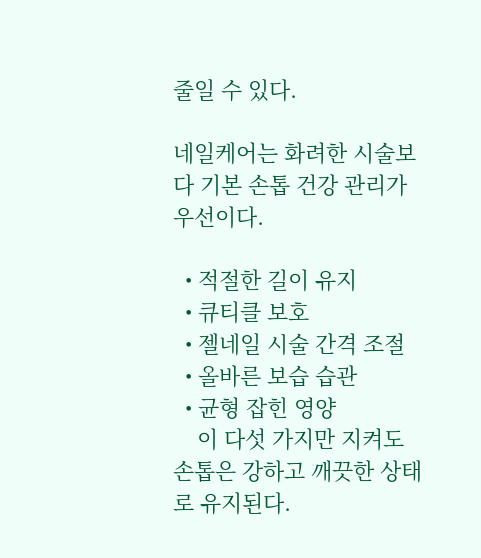줄일 수 있다.

네일케어는 화려한 시술보다 기본 손톱 건강 관리가 우선이다.

  • 적절한 길이 유지
  • 큐티클 보호
  • 젤네일 시술 간격 조절
  • 올바른 보습 습관
  • 균형 잡힌 영양
    이 다섯 가지만 지켜도 손톱은 강하고 깨끗한 상태로 유지된다.